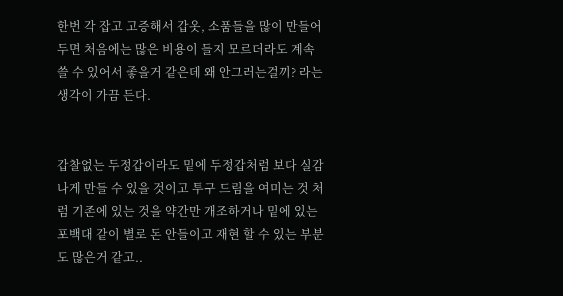한번 각 잡고 고증해서 갑옷, 소품들을 많이 만들어두면 처음에는 많은 비용이 들지 모르더라도 계속 쓸 수 있어서 좋을거 같은데 왜 안그러는걸끼? 라는 생각이 가끔 든다.


갑찰없는 두정갑이라도 밑에 두정갑처럼 보다 실감나게 만들 수 있을 것이고 투구 드림을 여미는 것 처럼 기존에 있는 것을 약간만 개조하거나 밑에 있는 포백대 같이 별로 돈 안들이고 재현 할 수 있는 부분도 많은거 같고..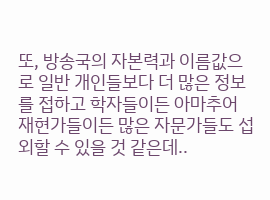또, 방송국의 자본력과 이름값으로 일반 개인들보다 더 많은 정보를 접하고 학자들이든 아마추어 재현가들이든 많은 자문가들도 섭외할 수 있을 것 같은데..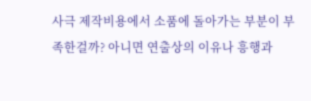사극 제작비용에서 소품에 돌아가는 부분이 부족한걸까? 아니면 연출상의 이유나 흥행과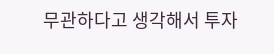무관하다고 생각해서 투자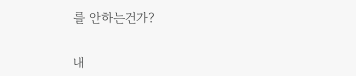를 안하는건가?


내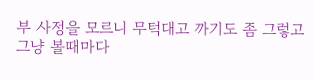부 사정을 모르니 무턱대고 까기도 좀 그렇고 그냥 볼때마다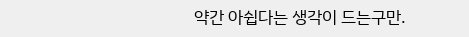약간 아쉽다는 생각이 드는구만.